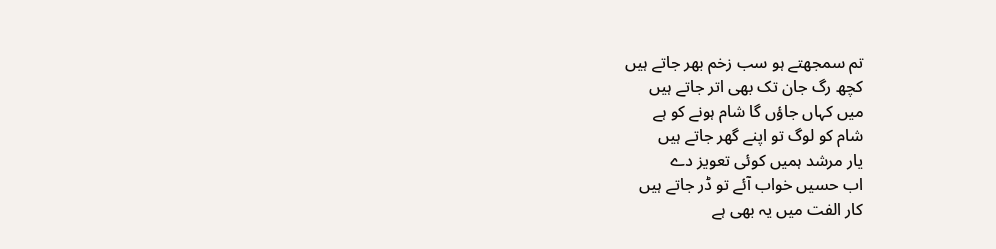تم سمجھتے ہو سب زخم بھر جاتے ہیں
کچھ رگ جان تک بھی اتر جاتے ہیں
میں کہاں جاؤں گا شام ہونے کو ہے
شام کو لوگ تو اپنے گھر جاتے ہیں
یار مرشد ہمیں کوئی تعویز دے
اب حسیں خواب آئے تو ڈر جاتے ہیں
کار الفت میں یہ بھی ہے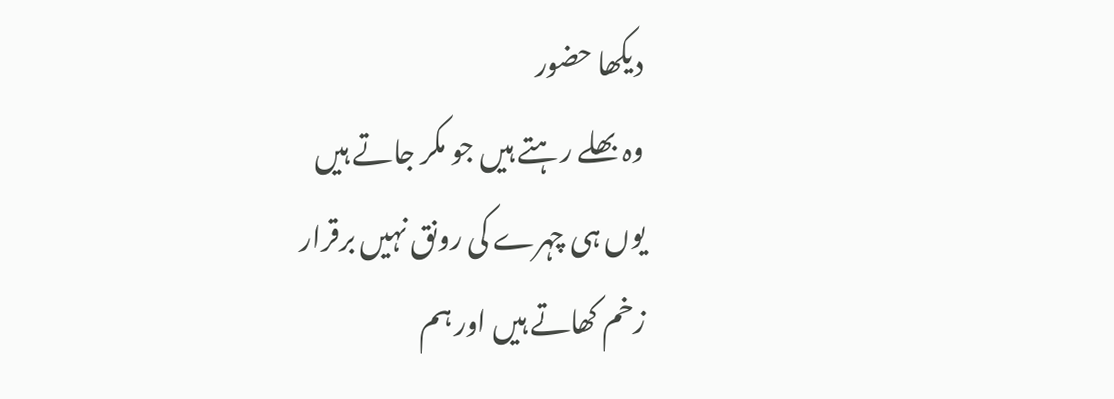دیکھا حضور
وہ بھلے رہتے ہیں جو مکر جاتے ہیں
یوں ہی چہرے کی رونق نہیں برقرار
زخم کھاتے ہیں اور ہم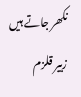نکھر جاتے ہیں
زبیر قلزم